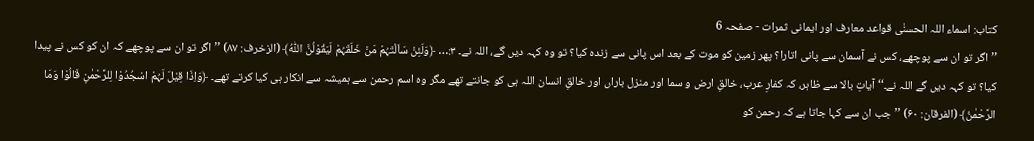کتاب: اسماء اللہ الحسنٰی قواعد معارف اور ایمانی ثمرات - صفحہ 6
’’اگر تو ان سے پوچھے، کس نے آسمان سے پانی اتارا؟ پھر زمین کو موت کے بعد اس پانی سے زندہ کیا؟ تو وہ کہہ دیں گے، اللہ نے۔ ۳:… ﴿وَلَئِنْ سَاَلْتَہُمْ مَنْ خَلَقَہُمْ لَیَقُوْلُنَّ اللّٰہُ﴾ (الزخرف: ۸۷) ’’اگر تو ان سے پوچھے کہ ان کو کس نے پیدا کیا؟ تو کہہ دیں گے اللہ نے۔‘‘ آیاتِ بالا سے ظاہر، کہ کفارِ عرب، خالقِ ارض و سما اور منزل باراں اور خالقِ انسان اللہ ہی کو جانتے تھے مگر وہ اسم رحمن سے ہمیشہ سے انکار ہی کیا کرتے تھے۔ ﴿وَاِذَا قِیْلَ لَہُمْ اسْجُدُوْا لِلرَّحْمٰنِ قَالُوْا وَمَا الرَّحْمٰنُ﴾ (الفرقان: ۶۰) ’’جب ان سے کہا جاتا ہے کہ رحمن کو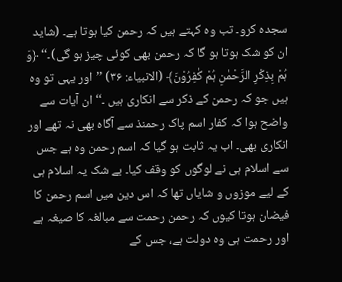سجدہ کرو۔ تب وہ کہتے ہیں کہ رحمن کیا ہوتا ہے۔ (شاید ان کو شک ہوتا ہو گا کہ رحمن بھی کوئی چیز ہو گی)۔‘‘ ﴿وَ ہُمْ بِذِکْرِ الرَّحْمٰنِ ہُمْ کٰفِرُوْنَ﴾ (الانبیاء: ۳۶) ’’اور یہی تو وہ ہیں جو کہ رحمن کے ذکر سے انکاری ہیں ۔‘‘ ان آیات سے واضح ہوا کہ کفار اسم پاک رحمنذ سے آگاہ بھی نہ تھے اور انکاری بھی۔ اب یہ ثابت ہو گیا کہ اسم رحمن وہ ہے جس سے اسلام ہی نے لوگوں کو وقف کیا۔ بے شک یہ اسلام ہی کے لیے موزوں و شایاں تھا کہ اس دین میں اسم رحمن کا فیضان ہوتا کیوں کہ رحمن رحمت سے مبالغہ کا صیغہ ہے اور رحمت ہی وہ دولت ہے، جس کے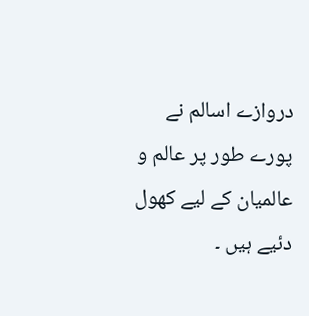دروازے اسالم نے پورے طور پر عالم و عالمیان کے لیے کھول دئیے ہیں ۔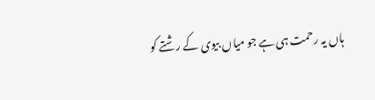ہاں یہ رحمت ہی ہے جو میاں بیوی کے رشتے کو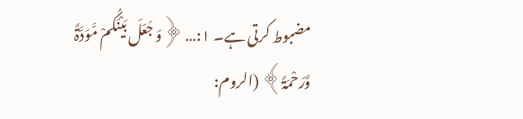مضبوط کرتی ہے۔ ۱:… ﴿وَ جَعَلَ بَیْنَکُمْ مَّوَدَّۃً وَّرَحْمَۃً﴾ (الروم: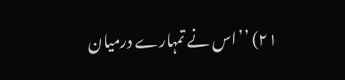۲۱) ’’اس نے تمہارے درمیان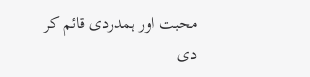محبت اور ہمدردی قائم کر دی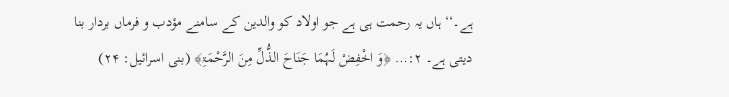ہے۔‘‘ ہاں یہ رحمت ہی ہے جو اولاد کو والدین کے سامنے مؤدب و فرماں بردار بنا دیتی ہے۔ ۲:… ﴿وَ اخْفِضْ لَہُمَا جَنَاحَ الذُّلِّ مِنَ الرَّحْمَۃِ﴾ (بنی اسرائیل: ۲۴)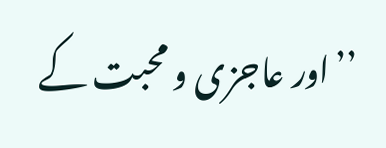’’اور عاجزی و محبت کے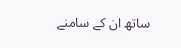ساتھ ان کے سامنے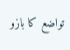تواضع کا بازو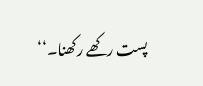پست رکھے رکھنا۔‘‘